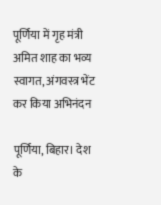पूर्णिया में गृह मंत्री अमित शाह का भव्य स्वागत, अंगवस्त्र भेंट कर किया अभिनंदन

पूर्णिया, बिहार। देश के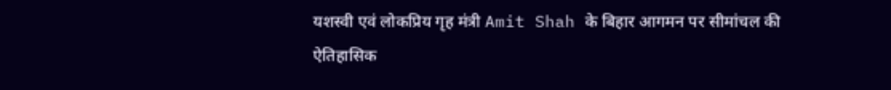यशस्वी एवं लोकप्रिय गृह मंत्री Amit Shah के बिहार आगमन पर सीमांचल की ऐतिहासिक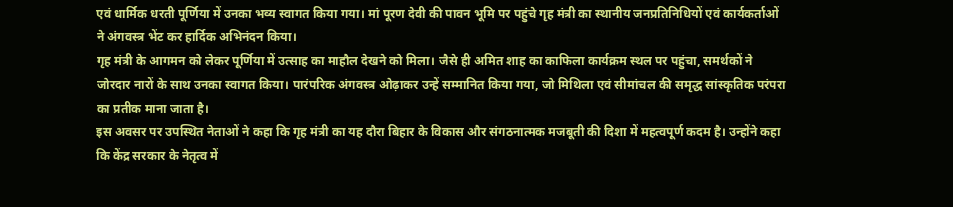एवं धार्मिक धरती पूर्णिया में उनका भव्य स्वागत किया गया। मां पूरण देवी की पावन भूमि पर पहुंचे गृह मंत्री का स्थानीय जनप्रतिनिधियों एवं कार्यकर्ताओं ने अंगवस्त्र भेंट कर हार्दिक अभिनंदन किया।
गृह मंत्री के आगमन को लेकर पूर्णिया में उत्साह का माहौल देखने को मिला। जैसे ही अमित शाह का काफिला कार्यक्रम स्थल पर पहुंचा, समर्थकों ने जोरदार नारों के साथ उनका स्वागत किया। पारंपरिक अंगवस्त्र ओढ़ाकर उन्हें सम्मानित किया गया, जो मिथिला एवं सीमांचल की समृद्ध सांस्कृतिक परंपरा का प्रतीक माना जाता है।
इस अवसर पर उपस्थित नेताओं ने कहा कि गृह मंत्री का यह दौरा बिहार के विकास और संगठनात्मक मजबूती की दिशा में महत्वपूर्ण कदम है। उन्होंने कहा कि केंद्र सरकार के नेतृत्व में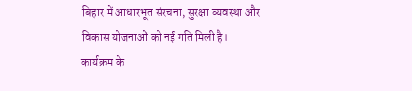बिहार में आधारभूत संरचना, सुरक्षा व्यवस्था और विकास योजनाओं को नई गति मिली है।
कार्यक्रम के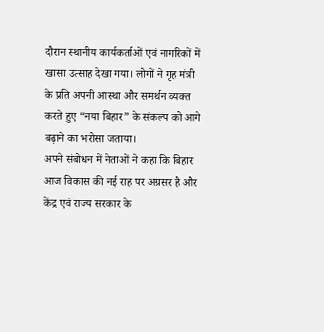दौरान स्थानीय कार्यकर्ताओं एवं नागरिकों में खासा उत्साह देखा गया। लोगों ने गृह मंत्री के प्रति अपनी आस्था और समर्थन व्यक्त करते हुए “नया बिहार” के संकल्प को आगे बढ़ाने का भरोसा जताया।
अपने संबोधन में नेताओं ने कहा कि बिहार आज विकास की नई राह पर अग्रसर है और केंद्र एवं राज्य सरकार के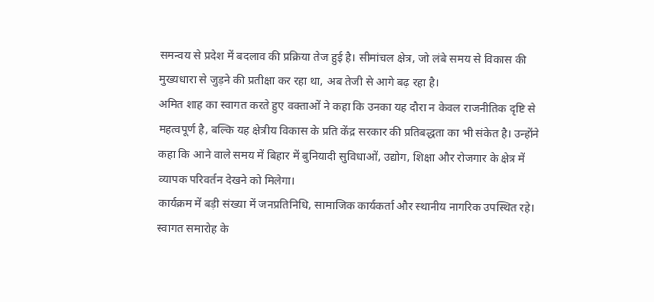समन्वय से प्रदेश में बदलाव की प्रक्रिया तेज हुई है। सीमांचल क्षेत्र, जो लंबे समय से विकास की मुख्यधारा से जुड़ने की प्रतीक्षा कर रहा था, अब तेजी से आगे बढ़ रहा है।
अमित शाह का स्वागत करते हुए वक्ताओं ने कहा कि उनका यह दौरा न केवल राजनीतिक दृष्टि से महत्वपूर्ण है, बल्कि यह क्षेत्रीय विकास के प्रति केंद्र सरकार की प्रतिबद्धता का भी संकेत है। उन्होंने कहा कि आने वाले समय में बिहार में बुनियादी सुविधाओं, उद्योग, शिक्षा और रोजगार के क्षेत्र में व्यापक परिवर्तन देखने को मिलेगा।
कार्यक्रम में बड़ी संख्या में जनप्रतिनिधि, सामाजिक कार्यकर्ता और स्थानीय नागरिक उपस्थित रहे। स्वागत समारोह के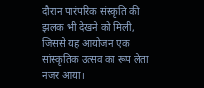दौरान पारंपरिक संस्कृति की झलक भी देखने को मिली, जिससे यह आयोजन एक सांस्कृतिक उत्सव का रूप लेता नजर आया।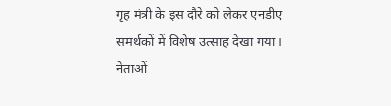गृह मंत्री के इस दौरे को लेकर एनडीए समर्थकों में विशेष उत्साह देखा गया। नेताओं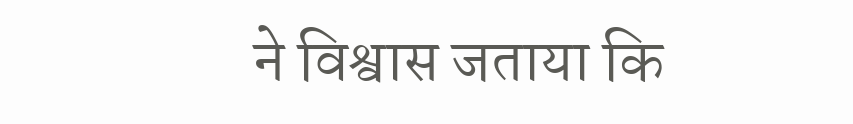ने विश्वास जताया कि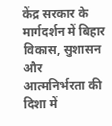केंद्र सरकार के मार्गदर्शन में बिहार विकास, सुशासन और आत्मनिर्भरता की दिशा में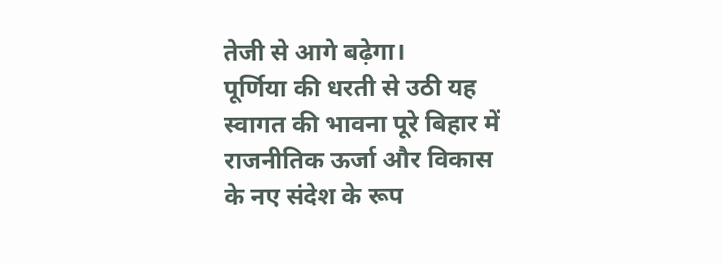तेजी से आगे बढ़ेगा।
पूर्णिया की धरती से उठी यह स्वागत की भावना पूरे बिहार में राजनीतिक ऊर्जा और विकास के नए संदेश के रूप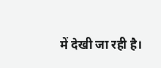में देखी जा रही है।